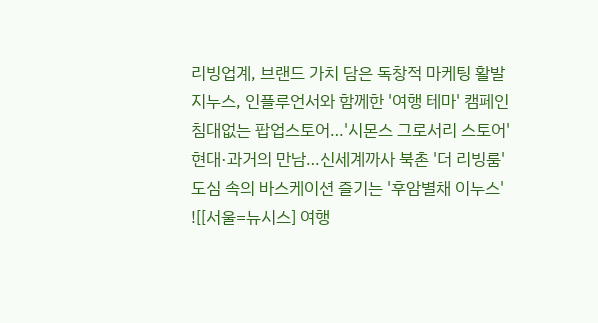리빙업계, 브랜드 가치 담은 독창적 마케팅 활발
지누스, 인플루언서와 함께한 '여행 테마' 캠페인
침대없는 팝업스토어…'시몬스 그로서리 스토어'
현대·과거의 만남…신세계까사 북촌 '더 리빙룸'
도심 속의 바스케이션 즐기는 '후암별채 이누스'
![[서울=뉴시스] 여행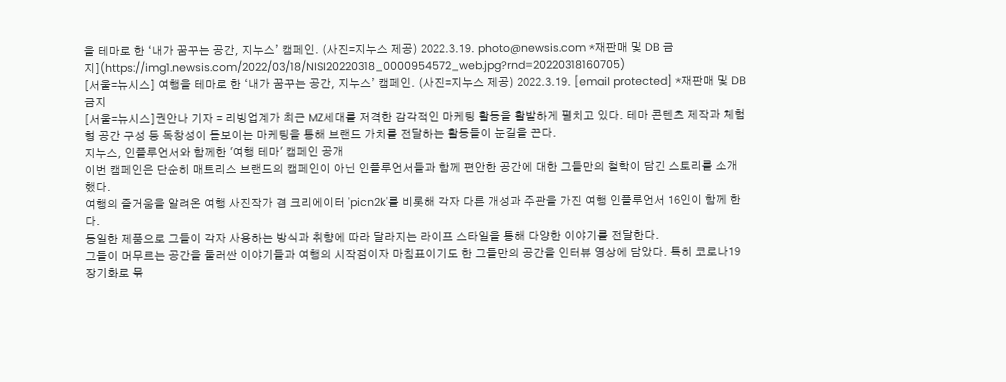을 테마로 한 ‘내가 꿈꾸는 공간, 지누스’ 캠페인. (사진=지누스 제공) 2022.3.19. photo@newsis.com *재판매 및 DB 금지](https://img1.newsis.com/2022/03/18/NISI20220318_0000954572_web.jpg?rnd=20220318160705)
[서울=뉴시스] 여행을 테마로 한 ‘내가 꿈꾸는 공간, 지누스’ 캠페인. (사진=지누스 제공) 2022.3.19. [email protected] *재판매 및 DB 금지
[서울=뉴시스]권안나 기자 = 리빙업계가 최근 MZ세대를 저격한 감각적인 마케팅 활동을 활발하게 펼치고 있다. 테마 콘텐츠 제작과 체험형 공간 구성 등 독창성이 돋보이는 마케팅을 통해 브랜드 가치를 전달하는 활동들이 눈길을 끈다.
지누스, 인플루언서와 함께한 '여행 테마' 캠페인 공개
이번 캠페인은 단순히 매트리스 브랜드의 캠페인이 아닌 인플루언서들과 함께 편안한 공간에 대한 그들만의 철학이 담긴 스토리를 소개했다.
여행의 즐거움을 알려온 여행 사진작가 겸 크리에이터 'picn2k'를 비롯해 각자 다른 개성과 주관을 가진 여행 인플루언서 16인이 함께 한다.
동일한 제품으로 그들이 각자 사용하는 방식과 취향에 따라 달라지는 라이프 스타일을 통해 다양한 이야기를 전달한다.
그들이 머무르는 공간을 둘러싼 이야기들과 여행의 시작점이자 마침표이기도 한 그들만의 공간을 인터뷰 영상에 담았다. 특히 코로나19 장기화로 묶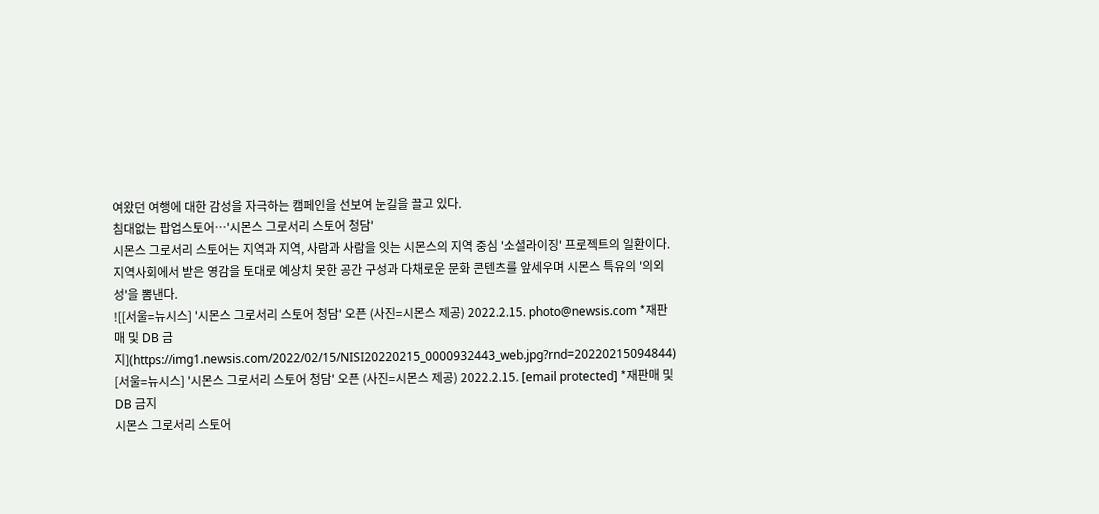여왔던 여행에 대한 감성을 자극하는 캠페인을 선보여 눈길을 끌고 있다.
침대없는 팝업스토어…'시몬스 그로서리 스토어 청담'
시몬스 그로서리 스토어는 지역과 지역, 사람과 사람을 잇는 시몬스의 지역 중심 '소셜라이징' 프로젝트의 일환이다. 지역사회에서 받은 영감을 토대로 예상치 못한 공간 구성과 다채로운 문화 콘텐츠를 앞세우며 시몬스 특유의 '의외성'을 뽐낸다.
![[서울=뉴시스] '시몬스 그로서리 스토어 청담' 오픈 (사진=시몬스 제공) 2022.2.15. photo@newsis.com *재판매 및 DB 금지](https://img1.newsis.com/2022/02/15/NISI20220215_0000932443_web.jpg?rnd=20220215094844)
[서울=뉴시스] '시몬스 그로서리 스토어 청담' 오픈 (사진=시몬스 제공) 2022.2.15. [email protected] *재판매 및 DB 금지
시몬스 그로서리 스토어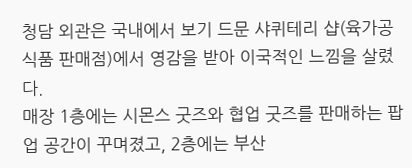청담 외관은 국내에서 보기 드문 샤퀴테리 샵(육가공 식품 판매점)에서 영감을 받아 이국적인 느낌을 살렸다.
매장 1층에는 시몬스 굿즈와 협업 굿즈를 판매하는 팝업 공간이 꾸며졌고, 2층에는 부산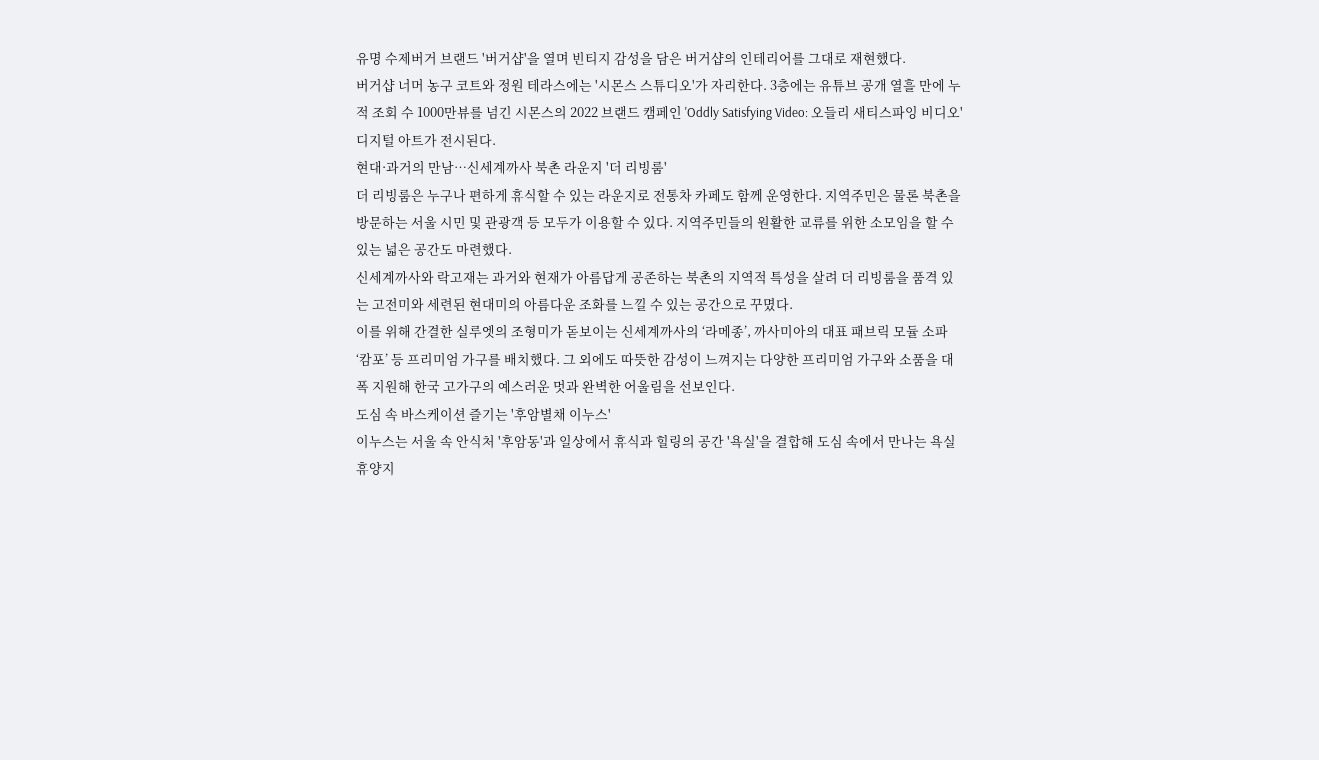유명 수제버거 브랜드 '버거샵'을 열며 빈티지 감성을 담은 버거샵의 인테리어를 그대로 재현했다.
버거샵 너머 농구 코트와 정원 테라스에는 '시몬스 스튜디오'가 자리한다. 3층에는 유튜브 공개 열흘 만에 누적 조회 수 1000만뷰를 넘긴 시몬스의 2022 브랜드 캠페인 'Oddly Satisfying Video: 오들리 새티스파잉 비디오' 디지털 아트가 전시된다.
현대·과거의 만남…신세계까사 북촌 라운지 '더 리빙룸'
더 리빙룸은 누구나 편하게 휴식할 수 있는 라운지로 전통차 카페도 함께 운영한다. 지역주민은 물론 북촌을 방문하는 서울 시민 및 관광객 등 모두가 이용할 수 있다. 지역주민들의 원활한 교류를 위한 소모임을 할 수 있는 넓은 공간도 마련했다.
신세계까사와 락고재는 과거와 현재가 아름답게 공존하는 북촌의 지역적 특성을 살려 더 리빙룸을 품격 있는 고전미와 세련된 현대미의 아름다운 조화를 느낄 수 있는 공간으로 꾸몄다.
이를 위해 간결한 실루엣의 조형미가 돋보이는 신세계까사의 ‘라메종’, 까사미아의 대표 패브릭 모듈 소파 ‘캄포’ 등 프리미엄 가구를 배치했다. 그 외에도 따뜻한 감성이 느껴지는 다양한 프리미엄 가구와 소품을 대폭 지원해 한국 고가구의 예스러운 멋과 완벽한 어울림을 선보인다.
도심 속 바스케이션 즐기는 '후암별채 이누스'
이누스는 서울 속 안식처 '후암동'과 일상에서 휴식과 힐링의 공간 '욕실'을 결합해 도심 속에서 만나는 욕실 휴양지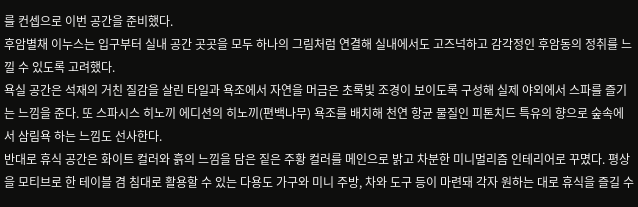를 컨셉으로 이번 공간을 준비했다.
후암별채 이누스는 입구부터 실내 공간 곳곳을 모두 하나의 그림처럼 연결해 실내에서도 고즈넉하고 감각정인 후암동의 정취를 느낄 수 있도록 고려했다.
욕실 공간은 석재의 거친 질감을 살린 타일과 욕조에서 자연을 머금은 초록빛 조경이 보이도록 구성해 실제 야외에서 스파를 즐기는 느낌을 준다. 또 스파시스 히노끼 에디션의 히노끼(편백나무) 욕조를 배치해 천연 항균 물질인 피톤치드 특유의 향으로 숲속에서 삼림욕 하는 느낌도 선사한다.
반대로 휴식 공간은 화이트 컬러와 흙의 느낌을 담은 짙은 주황 컬러를 메인으로 밝고 차분한 미니멀리즘 인테리어로 꾸몄다. 평상을 모티브로 한 테이블 겸 침대로 활용할 수 있는 다용도 가구와 미니 주방, 차와 도구 등이 마련돼 각자 원하는 대로 휴식을 즐길 수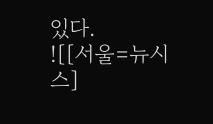있다.
![[서울=뉴시스]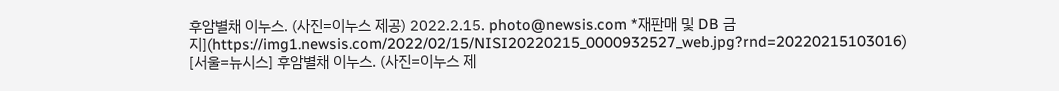후암별채 이누스. (사진=이누스 제공) 2022.2.15. photo@newsis.com *재판매 및 DB 금지](https://img1.newsis.com/2022/02/15/NISI20220215_0000932527_web.jpg?rnd=20220215103016)
[서울=뉴시스] 후암별채 이누스. (사진=이누스 제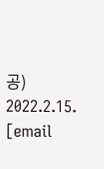공) 2022.2.15. [email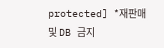protected] *재판매 및 DB 금지